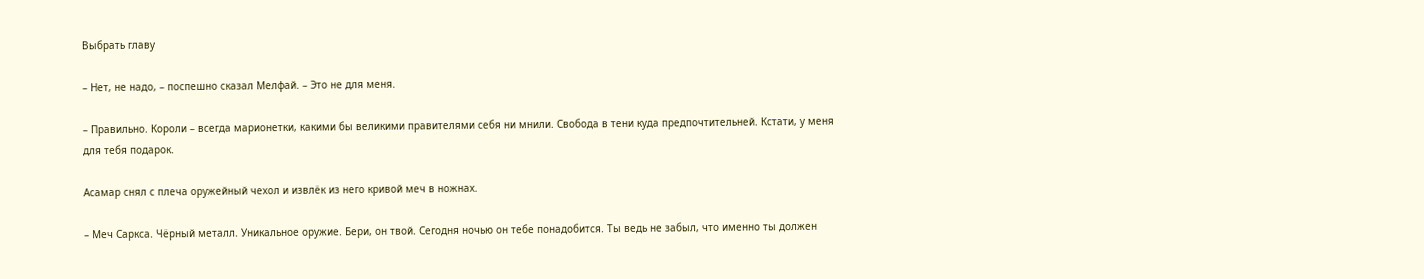Выбрать главу

– Нет, не надо, – поспешно сказал Мелфай. – Это не для меня.

– Правильно. Короли – всегда марионетки, какими бы великими правителями себя ни мнили. Свобода в тени куда предпочтительней. Кстати, у меня для тебя подарок.

Асамар снял с плеча оружейный чехол и извлёк из него кривой меч в ножнах.

– Меч Саркса. Чёрный металл. Уникальное оружие. Бери, он твой. Сегодня ночью он тебе понадобится. Ты ведь не забыл, что именно ты должен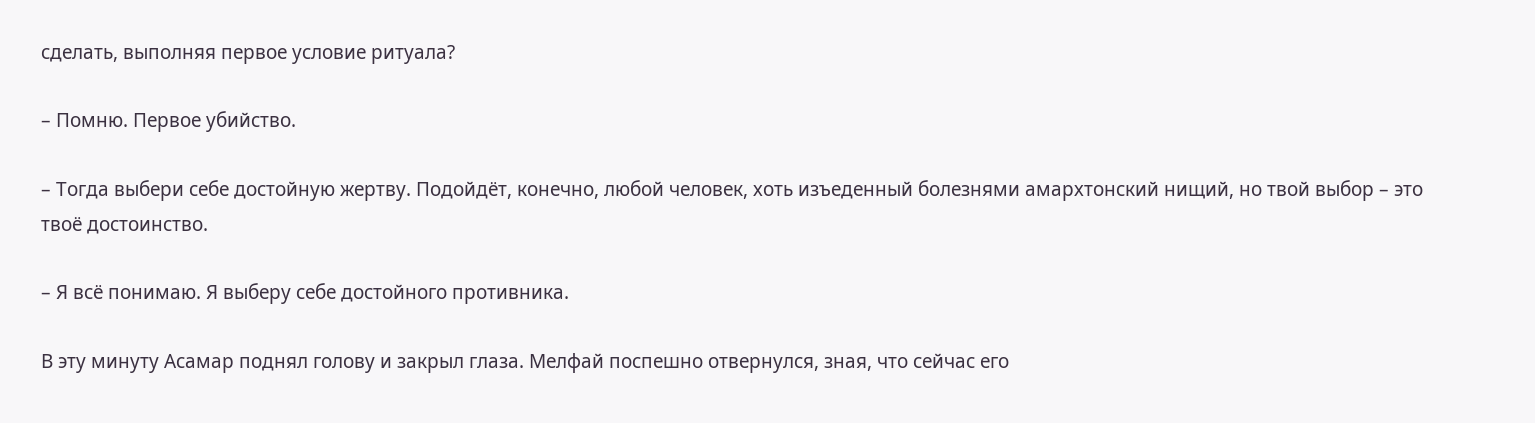сделать, выполняя первое условие ритуала?

– Помню. Первое убийство.

– Тогда выбери себе достойную жертву. Подойдёт, конечно, любой человек, хоть изъеденный болезнями амархтонский нищий, но твой выбор – это твоё достоинство.

– Я всё понимаю. Я выберу себе достойного противника.

В эту минуту Асамар поднял голову и закрыл глаза. Мелфай поспешно отвернулся, зная, что сейчас его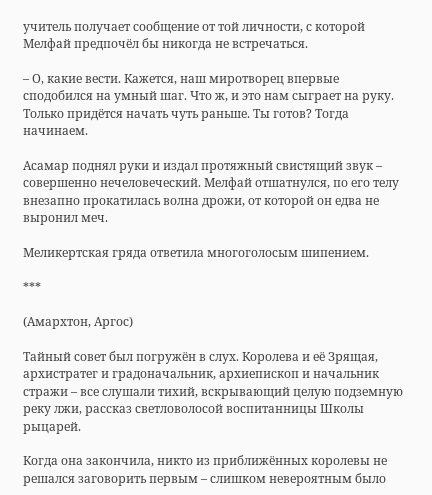учитель получает сообщение от той личности, с которой Мелфай предпочёл бы никогда не встречаться.

– О, какие вести. Кажется, наш миротворец впервые сподобился на умный шаг. Что ж, и это нам сыграет на руку. Только придётся начать чуть раньше. Ты готов? Тогда начинаем.

Асамар поднял руки и издал протяжный свистящий звук – совершенно нечеловеческий. Мелфай отшатнулся, по его телу внезапно прокатилась волна дрожи, от которой он едва не выронил меч.

Меликертская гряда ответила многоголосым шипением.

***

(Амархтон, Аргос)

Тайный совет был погружён в слух. Королева и её Зрящая, архистратег и градоначальник, архиепископ и начальник стражи – все слушали тихий, вскрывающий целую подземную реку лжи, рассказ светловолосой воспитанницы Школы рыцарей.

Когда она закончила, никто из приближённых королевы не решался заговорить первым – слишком невероятным было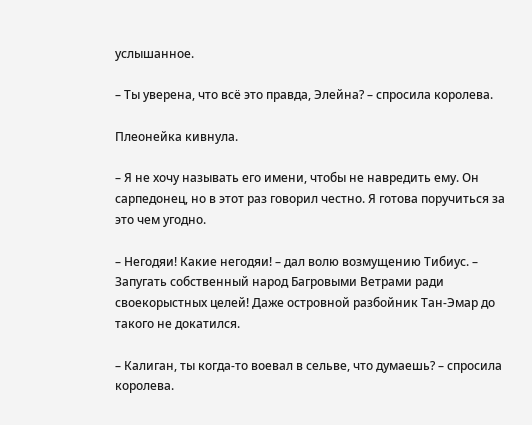услышанное.

– Ты уверена, что всё это правда, Элейна? – спросила королева.

Плеонейка кивнула.

– Я не хочу называть его имени, чтобы не навредить ему. Он сарпедонец, но в этот раз говорил честно. Я готова поручиться за это чем угодно.

– Негодяи! Какие негодяи! – дал волю возмущению Тибиус. – Запугать собственный народ Багровыми Ветрами ради своекорыстных целей! Даже островной разбойник Тан-Эмар до такого не докатился.

– Калиган, ты когда-то воевал в сельве, что думаешь? – спросила королева.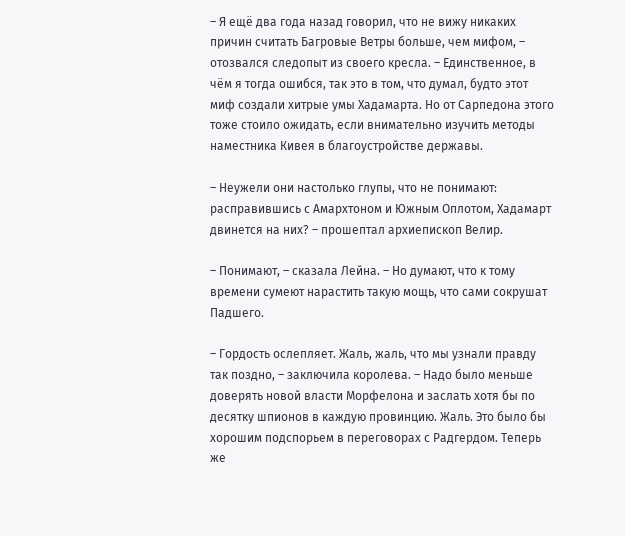– Я ещё два года назад говорил, что не вижу никаких причин считать Багровые Ветры больше, чем мифом, – отозвался следопыт из своего кресла. – Единственное, в чём я тогда ошибся, так это в том, что думал, будто этот миф создали хитрые умы Хадамарта. Но от Сарпедона этого тоже стоило ожидать, если внимательно изучить методы наместника Кивея в благоустройстве державы.

– Неужели они настолько глупы, что не понимают: расправившись с Амархтоном и Южным Оплотом, Хадамарт двинется на них? – прошептал архиепископ Велир.

– Понимают, – сказала Лейна. – Но думают, что к тому времени сумеют нарастить такую мощь, что сами сокрушат Падшего.

– Гордость ослепляет. Жаль, жаль, что мы узнали правду так поздно, – заключила королева. – Надо было меньше доверять новой власти Морфелона и заслать хотя бы по десятку шпионов в каждую провинцию. Жаль. Это было бы хорошим подспорьем в переговорах с Радгердом. Теперь же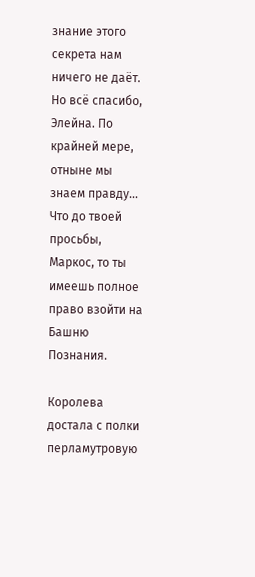знание этого секрета нам ничего не даёт. Но всё спасибо, Элейна. По крайней мере, отныне мы знаем правду… Что до твоей просьбы, Маркос, то ты имеешь полное право взойти на Башню Познания.

Королева достала с полки перламутровую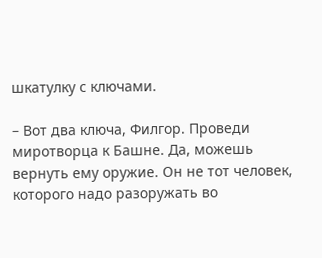шкатулку с ключами.

– Вот два ключа, Филгор. Проведи миротворца к Башне. Да, можешь вернуть ему оружие. Он не тот человек, которого надо разоружать во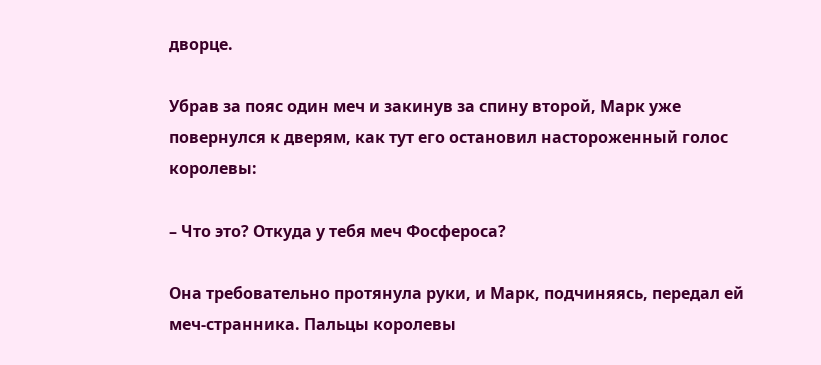дворце.

Убрав за пояс один меч и закинув за спину второй, Марк уже повернулся к дверям, как тут его остановил настороженный голос королевы:

– Что это? Откуда у тебя меч Фосфероса?

Она требовательно протянула руки, и Марк, подчиняясь, передал ей меч-странника. Пальцы королевы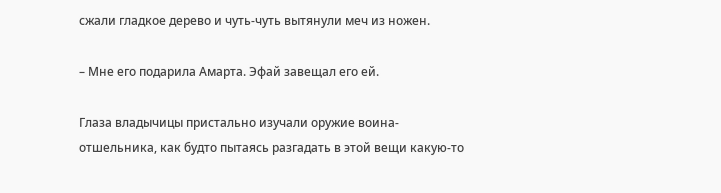сжали гладкое дерево и чуть-чуть вытянули меч из ножен.

– Мне его подарила Амарта. Эфай завещал его ей.

Глаза владычицы пристально изучали оружие воина-отшельника, как будто пытаясь разгадать в этой вещи какую-то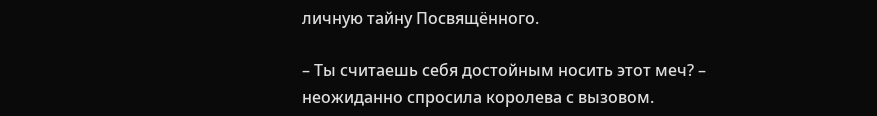личную тайну Посвящённого.

– Ты считаешь себя достойным носить этот меч? – неожиданно спросила королева с вызовом.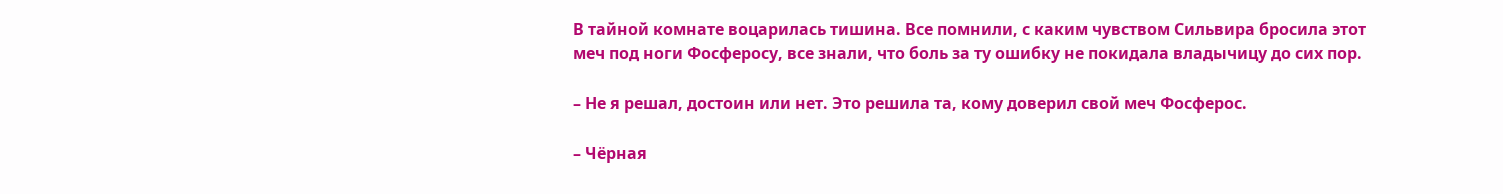В тайной комнате воцарилась тишина. Все помнили, с каким чувством Сильвира бросила этот меч под ноги Фосферосу, все знали, что боль за ту ошибку не покидала владычицу до сих пор.

– Не я решал, достоин или нет. Это решила та, кому доверил свой меч Фосферос.

– Чёрная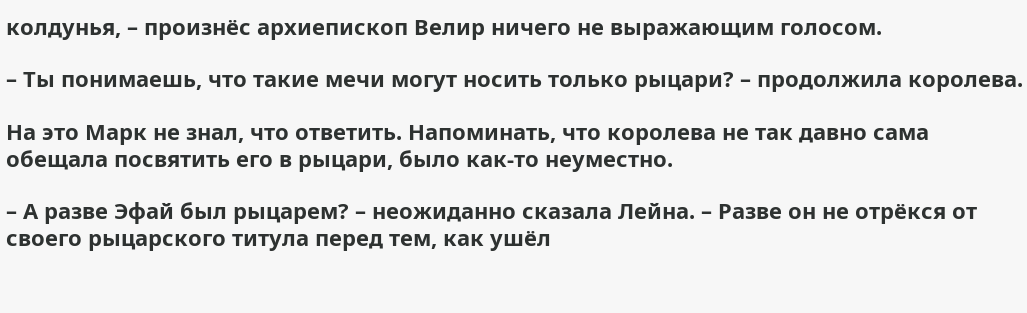колдунья, – произнёс архиепископ Велир ничего не выражающим голосом.

– Ты понимаешь, что такие мечи могут носить только рыцари? – продолжила королева.

На это Марк не знал, что ответить. Напоминать, что королева не так давно сама обещала посвятить его в рыцари, было как-то неуместно.

– А разве Эфай был рыцарем? – неожиданно сказала Лейна. – Разве он не отрёкся от своего рыцарского титула перед тем, как ушёл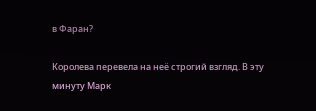в Фаран?

Королева перевела на неё строгий взгляд. В эту минуту Марк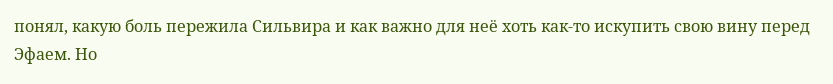понял, какую боль пережила Сильвира и как важно для неё хоть как-то искупить свою вину перед Эфаем. Но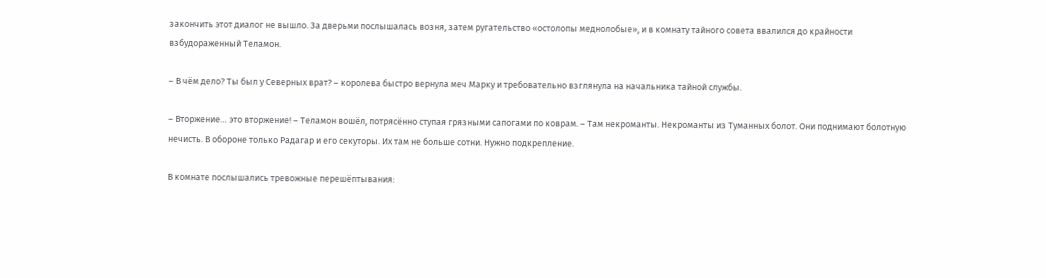закончить этот диалог не вышло. За дверьми послышалась возня, затем ругательство «остолопы меднолобые», и в комнату тайного совета ввалился до крайности взбудораженный Теламон.

– В чём дело? Ты был у Северных врат? – королева быстро вернула меч Марку и требовательно взглянула на начальника тайной службы.

– Вторжение… это вторжение! – Теламон вошёл, потрясённо ступая грязными сапогами по коврам. – Там некроманты. Некроманты из Туманных болот. Они поднимают болотную нечисть. В обороне только Радагар и его секуторы. Их там не больше сотни. Нужно подкрепление.

В комнате послышались тревожные перешёптывания: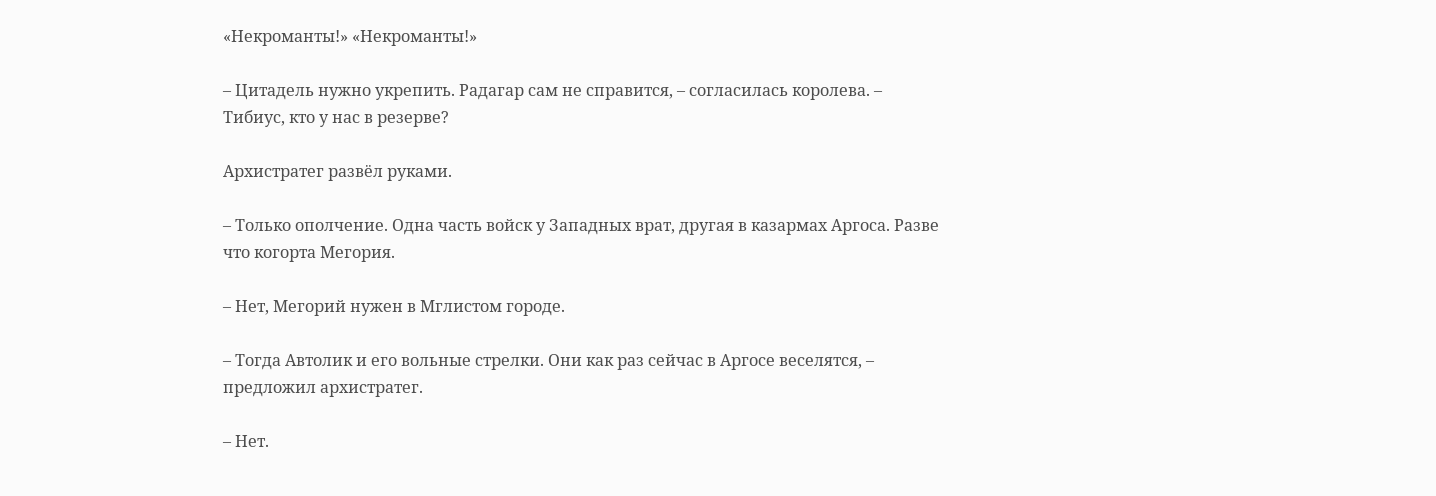«Некроманты!» «Некроманты!»

– Цитадель нужно укрепить. Радагар сам не справится, – согласилась королева. – Тибиус, кто у нас в резерве?

Архистратег развёл руками.

– Только ополчение. Одна часть войск у Западных врат, другая в казармах Аргоса. Разве что когорта Мегория.

– Нет, Мегорий нужен в Мглистом городе.

– Тогда Автолик и его вольные стрелки. Они как раз сейчас в Аргосе веселятся, – предложил архистратег.

– Нет.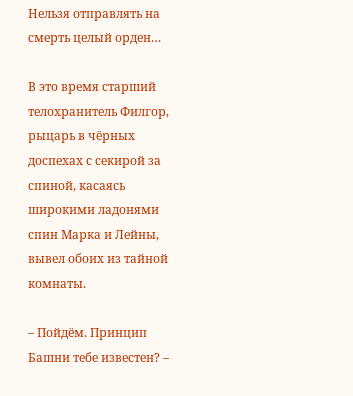Нельзя отправлять на смерть целый орден…

В это время старший телохранитель Филгор, рыцарь в чёрных доспехах с секирой за спиной, касаясь широкими ладонями спин Марка и Лейны, вывел обоих из тайной комнаты.

– Пойдём. Принцип Башни тебе известен? –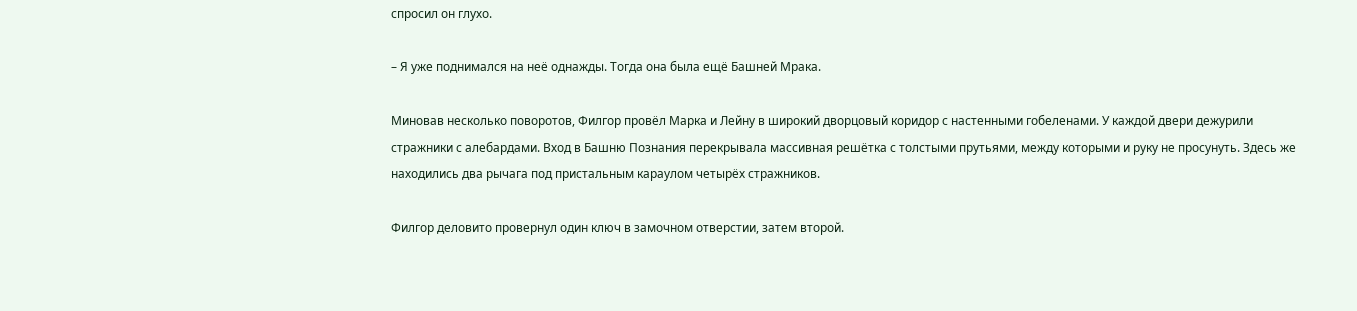спросил он глухо.

– Я уже поднимался на неё однажды. Тогда она была ещё Башней Мрака.

Миновав несколько поворотов, Филгор провёл Марка и Лейну в широкий дворцовый коридор с настенными гобеленами. У каждой двери дежурили стражники с алебардами. Вход в Башню Познания перекрывала массивная решётка с толстыми прутьями, между которыми и руку не просунуть. Здесь же находились два рычага под пристальным караулом четырёх стражников.

Филгор деловито провернул один ключ в замочном отверстии, затем второй.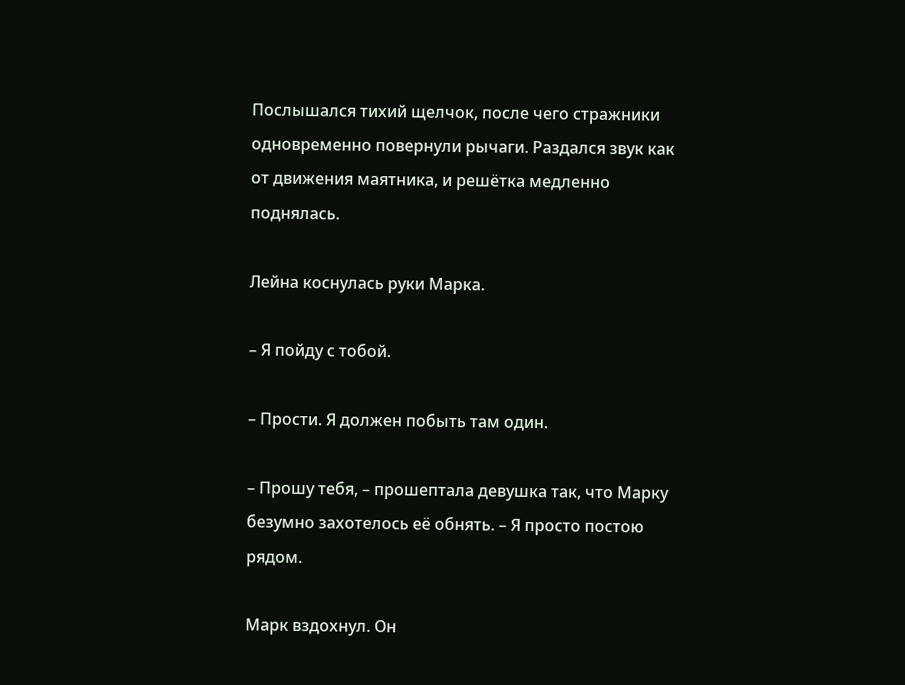Послышался тихий щелчок, после чего стражники одновременно повернули рычаги. Раздался звук как от движения маятника, и решётка медленно поднялась.

Лейна коснулась руки Марка.

– Я пойду с тобой.

– Прости. Я должен побыть там один.

– Прошу тебя, – прошептала девушка так, что Марку безумно захотелось её обнять. – Я просто постою рядом.

Марк вздохнул. Он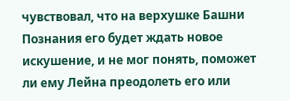чувствовал, что на верхушке Башни Познания его будет ждать новое искушение, и не мог понять, поможет ли ему Лейна преодолеть его или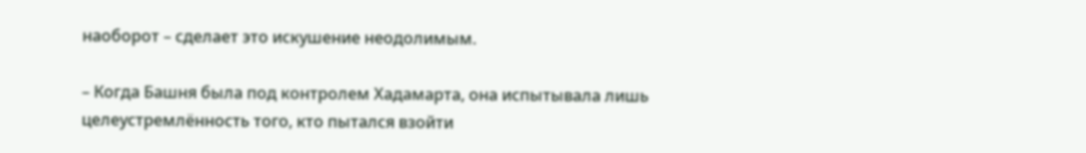наоборот – сделает это искушение неодолимым.

– Когда Башня была под контролем Хадамарта, она испытывала лишь целеустремлённость того, кто пытался взойти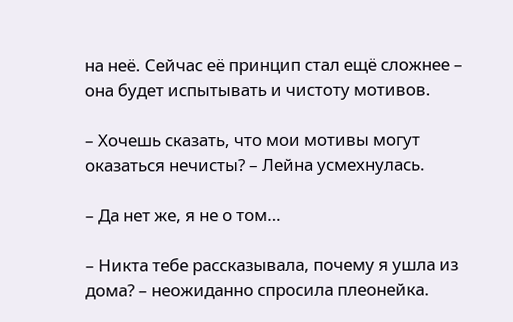на неё. Сейчас её принцип стал ещё сложнее – она будет испытывать и чистоту мотивов.

– Хочешь сказать, что мои мотивы могут оказаться нечисты? – Лейна усмехнулась.

– Да нет же, я не о том…

– Никта тебе рассказывала, почему я ушла из дома? – неожиданно спросила плеонейка.